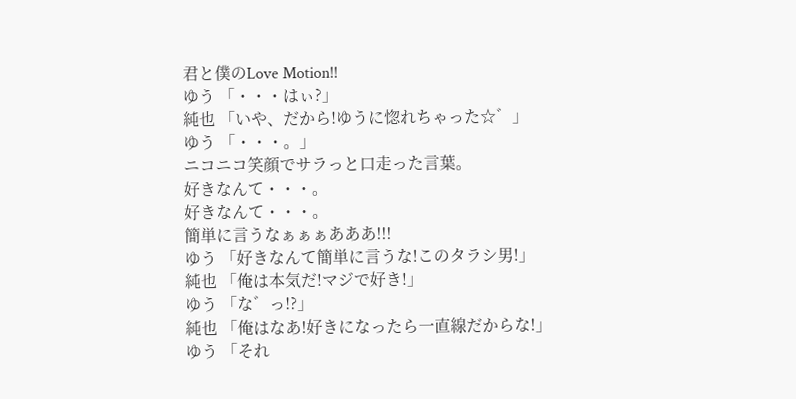君と僕のLove Motion!!
ゆう 「・・・はぃ?」
純也 「いや、だから!ゆうに惚れちゃった☆゛」
ゆう 「・・・。」
ニコニコ笑顔でサラっと口走った言葉。
好きなんて・・・。
好きなんて・・・。
簡単に言うなぁぁぁあああ!!!
ゆう 「好きなんて簡単に言うな!このタラシ男!」
純也 「俺は本気だ!マジで好き!」
ゆう 「な゛っ!?」
純也 「俺はなあ!好きになったら一直線だからな!」
ゆう 「それ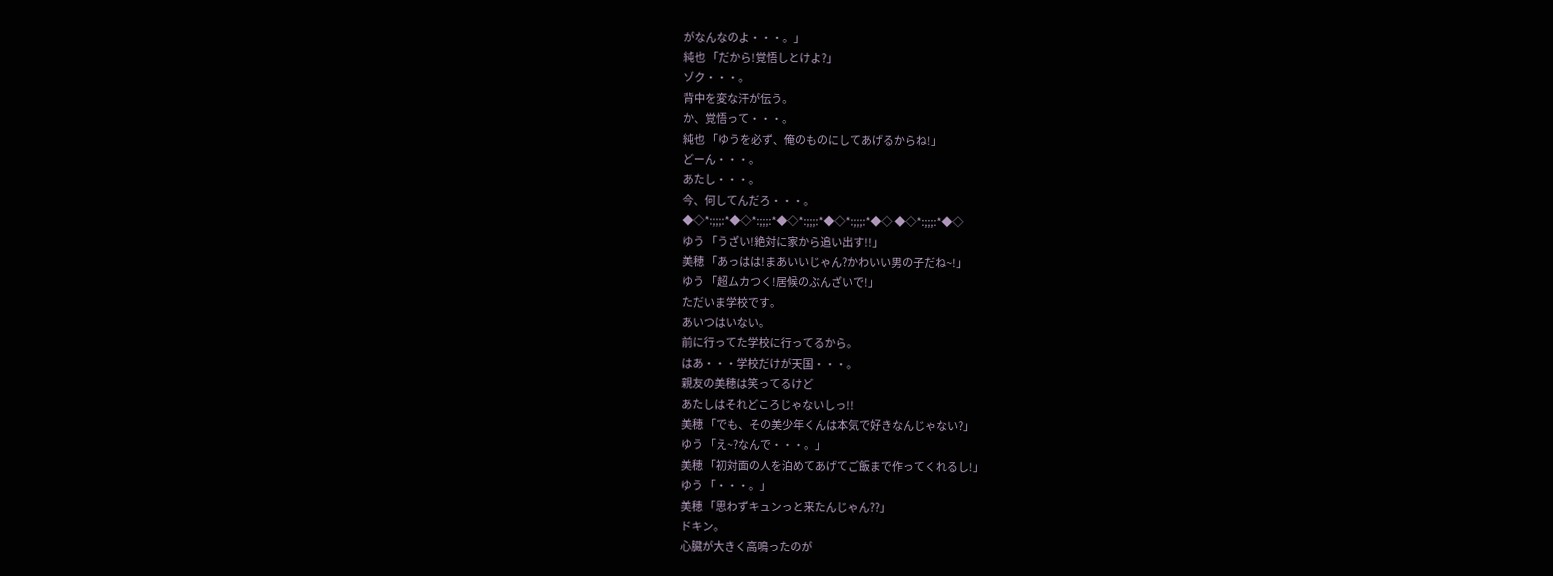がなんなのよ・・・。」
純也 「だから!覚悟しとけよ?」
ゾク・・・。
背中を変な汗が伝う。
か、覚悟って・・・。
純也 「ゆうを必ず、俺のものにしてあげるからね!」
どーん・・・。
あたし・・・。
今、何してんだろ・・・。
◆◇*:;;;:*◆◇*:;;;:*◆◇*:;;;:*◆◇*:;;;:*◆◇ ◆◇*:;;;:*◆◇
ゆう 「うざい!絶対に家から追い出す!!」
美穂 「あっはは!まあいいじゃん?かわいい男の子だね~!」
ゆう 「超ムカつく!居候のぶんざいで!」
ただいま学校です。
あいつはいない。
前に行ってた学校に行ってるから。
はあ・・・学校だけが天国・・・。
親友の美穂は笑ってるけど
あたしはそれどころじゃないしっ!!
美穂 「でも、その美少年くんは本気で好きなんじゃない?」
ゆう 「え~?なんで・・・。」
美穂 「初対面の人を泊めてあげてご飯まで作ってくれるし!」
ゆう 「・・・。」
美穂 「思わずキュンっと来たんじゃん??」
ドキン。
心臓が大きく高鳴ったのが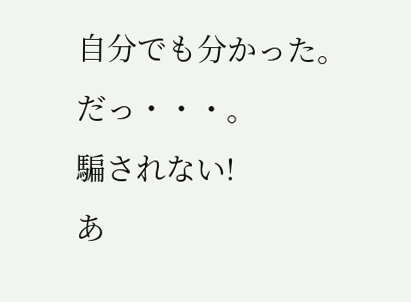自分でも分かった。
だっ・・・。
騙されない!
あ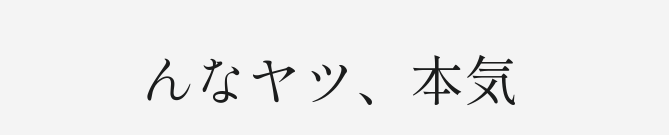んなヤツ、本気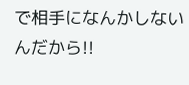で相手になんかしないんだから!!